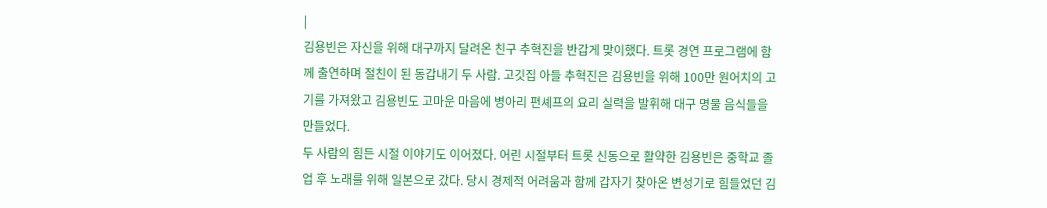|
김용빈은 자신을 위해 대구까지 달려온 친구 추혁진을 반갑게 맞이했다. 트롯 경연 프로그램에 함께 출연하며 절친이 된 동갑내기 두 사람. 고깃집 아들 추혁진은 김용빈을 위해 100만 원어치의 고기를 가져왔고 김용빈도 고마운 마음에 병아리 편셰프의 요리 실력을 발휘해 대구 명물 음식들을 만들었다.
두 사람의 힘든 시절 이야기도 이어졌다. 어린 시절부터 트롯 신동으로 활약한 김용빈은 중학교 졸업 후 노래를 위해 일본으로 갔다. 당시 경제적 어려움과 함께 갑자기 찾아온 변성기로 힘들었던 김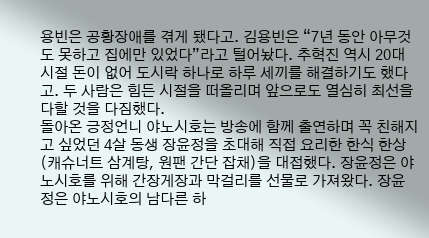용빈은 공황장애를 겪게 됐다고. 김용빈은 “7년 동안 아무것도 못하고 집에만 있었다”라고 털어놨다. 추혁진 역시 20대 시절 돈이 없어 도시락 하나로 하루 세끼를 해결하기도 했다고. 두 사람은 힘든 시절을 떠올리며 앞으로도 열심히 최선을 다할 것을 다짐했다.
돌아온 긍정언니 야노시호는 방송에 함께 출연하며 꼭 친해지고 싶었던 4살 동생 장윤정을 초대해 직접 요리한 한식 한상(캐슈너트 삼계탕, 원팬 간단 잡채)을 대접했다. 장윤정은 야노시호를 위해 간장게장과 막걸리를 선물로 가져왔다. 장윤정은 야노시호의 남다른 하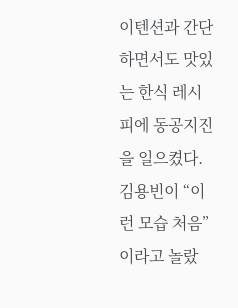이텐션과 간단하면서도 맛있는 한식 레시피에 동공지진을 일으켰다. 김용빈이 “이런 모습 처음”이라고 놀랐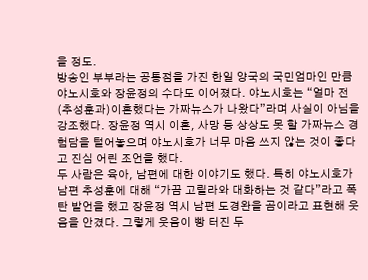을 정도.
방송인 부부라는 공통점을 가진 한일 양국의 국민엄마인 만큼 야노시호와 장윤정의 수다도 이어졌다. 야노시호는 “얼마 전 (추성훈과)이혼했다는 가짜뉴스가 나왔다”라며 사실이 아님을 강조했다. 장윤정 역시 이혼, 사망 등 상상도 못 할 가짜뉴스 경험담을 털어놓으며 야노시호가 너무 마음 쓰지 않는 것이 좋다고 진심 어린 조언을 했다.
두 사람은 육아, 남편에 대한 이야기도 했다. 특히 야노시호가 남편 추성훈에 대해 “가끔 고릴라와 대화하는 것 같다”라고 폭탄 발언을 했고 장윤정 역시 남편 도경완을 곰이라고 표현해 웃음을 안겼다. 그렇게 웃음이 빵 터진 두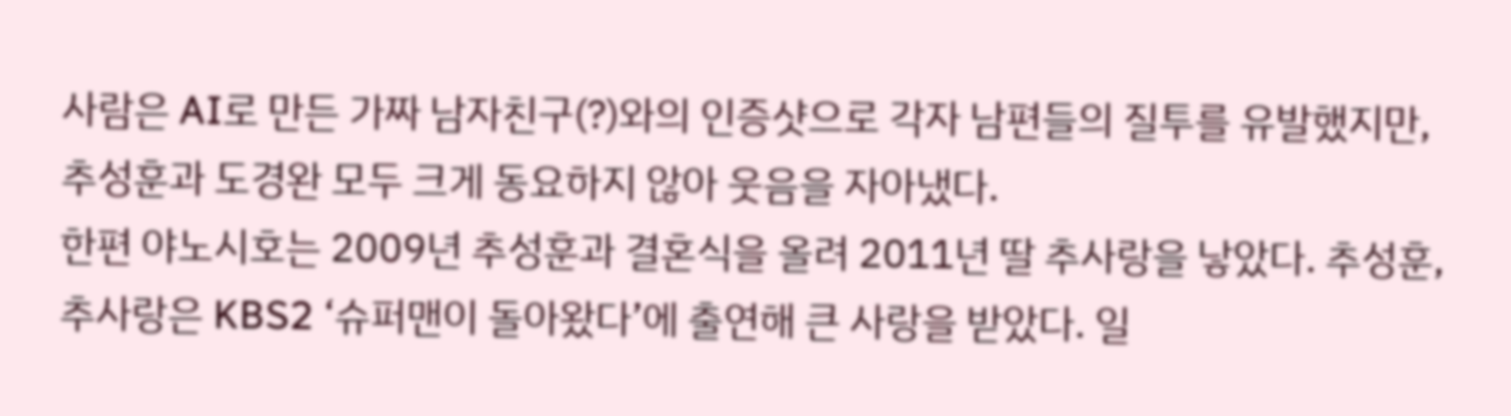사람은 AI로 만든 가짜 남자친구(?)와의 인증샷으로 각자 남편들의 질투를 유발했지만, 추성훈과 도경완 모두 크게 동요하지 않아 웃음을 자아냈다.
한편 야노시호는 2009년 추성훈과 결혼식을 올려 2011년 딸 추사랑을 낳았다. 추성훈, 추사랑은 KBS2 ‘슈퍼맨이 돌아왔다’에 출연해 큰 사랑을 받았다. 일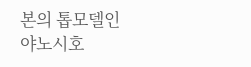본의 톱모델인 야노시호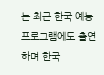는 최근 한국 예능 프로그램에도 출연하며 한국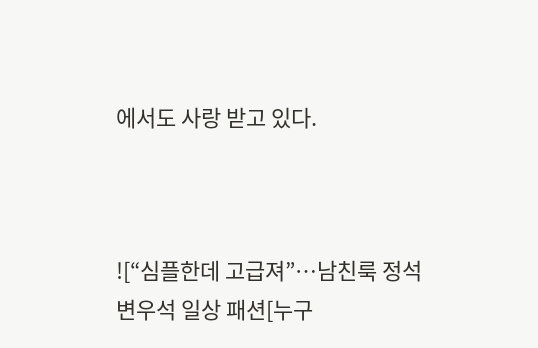에서도 사랑 받고 있다.



![“심플한데 고급져”…남친룩 정석 변우석 일상 패션[누구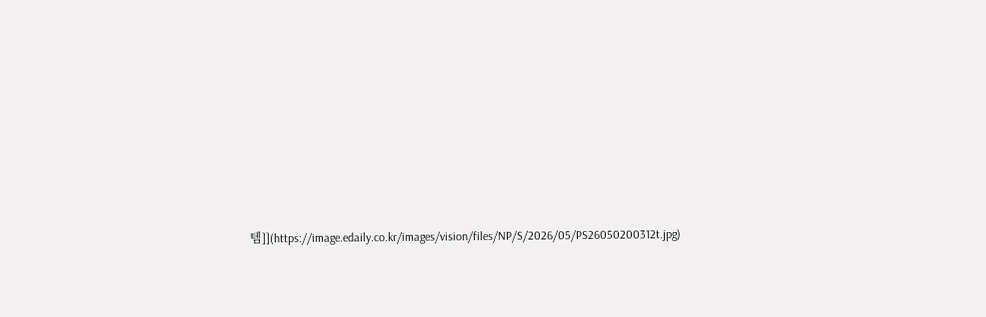템]](https://image.edaily.co.kr/images/vision/files/NP/S/2026/05/PS26050200312t.jpg)